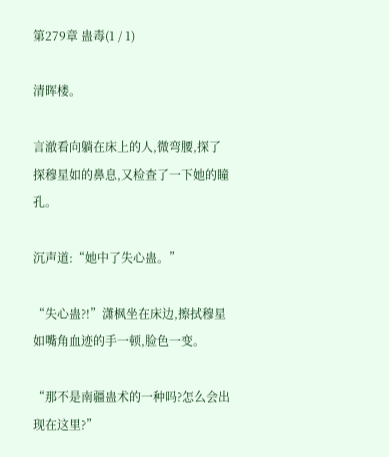第279章 蛊毒(1 / 1)

清晖楼。

言澈看向躺在床上的人,微弯腰,探了探穆星如的鼻息,又检查了一下她的瞳孔。

沉声道:“她中了失心蛊。”

“失心蛊?!”潇枫坐在床边,擦拭穆星如嘴角血迹的手一顿,脸色一变。

“那不是南疆蛊术的一种吗?怎么会出现在这里?”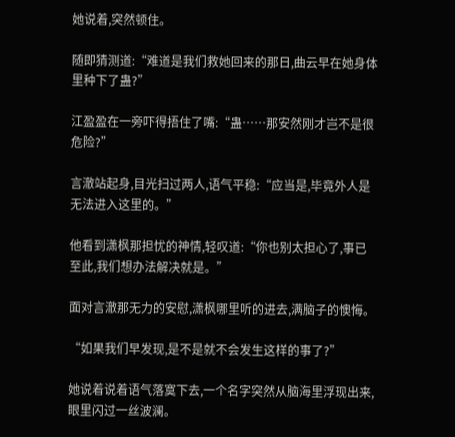她说着,突然顿住。

随即猜测道:“难道是我们救她回来的那日,曲云早在她身体里种下了蛊?”

江盈盈在一旁吓得捂住了嘴:“蛊……那安然刚才岂不是很危险?”

言澈站起身,目光扫过两人,语气平稳:“应当是,毕竟外人是无法进入这里的。”

他看到潇枫那担忧的神情,轻叹道:“你也别太担心了,事已至此,我们想办法解决就是。”

面对言澈那无力的安慰,潇枫哪里听的进去,满脑子的懊悔。

“如果我们早发现,是不是就不会发生这样的事了?”

她说着说着语气落寞下去,一个名字突然从脑海里浮现出来,眼里闪过一丝波澜。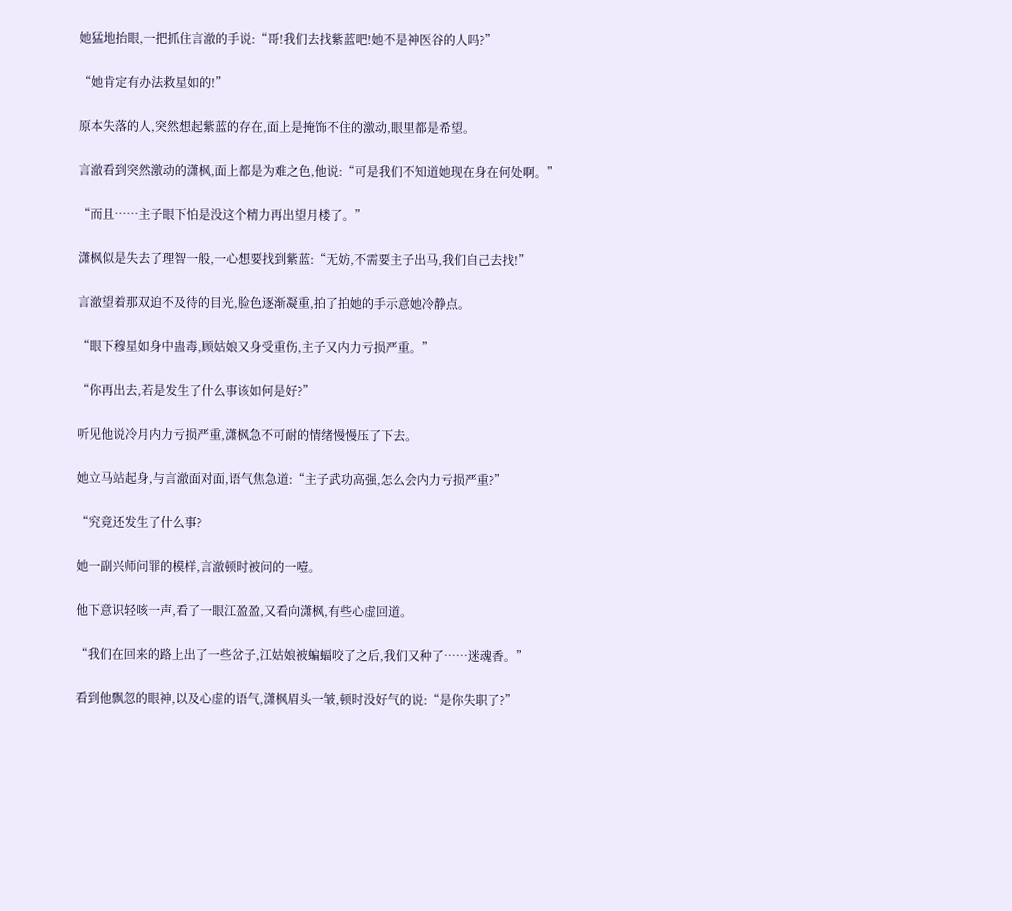她猛地抬眼,一把抓住言澈的手说:“哥!我们去找紫蓝吧!她不是神医谷的人吗?”

“她肯定有办法救星如的!”

原本失落的人,突然想起紫蓝的存在,面上是掩饰不住的激动,眼里都是希望。

言澈看到突然激动的潇枫,面上都是为难之色,他说:“可是我们不知道她现在身在何处啊。”

“而且……主子眼下怕是没这个精力再出望月楼了。”

潇枫似是失去了理智一般,一心想要找到紫蓝:“无妨,不需要主子出马,我们自己去找!”

言澈望着那双迫不及待的目光,脸色逐渐凝重,拍了拍她的手示意她冷静点。

“眼下穆星如身中蛊毒,顾姑娘又身受重伤,主子又内力亏损严重。”

“你再出去,若是发生了什么事该如何是好?”

听见他说冷月内力亏损严重,潇枫急不可耐的情绪慢慢压了下去。

她立马站起身,与言澈面对面,语气焦急道:“主子武功高强,怎么会内力亏损严重?”

“究竟还发生了什么事?

她一副兴师问罪的模样,言澈顿时被问的一噎。

他下意识轻咳一声,看了一眼江盈盈,又看向潇枫,有些心虚回道。

“我们在回来的路上出了一些岔子,江姑娘被蝙蝠咬了之后,我们又种了……迷魂香。”

看到他飘忽的眼神,以及心虚的语气,潇枫眉头一皱,顿时没好气的说:“是你失职了?”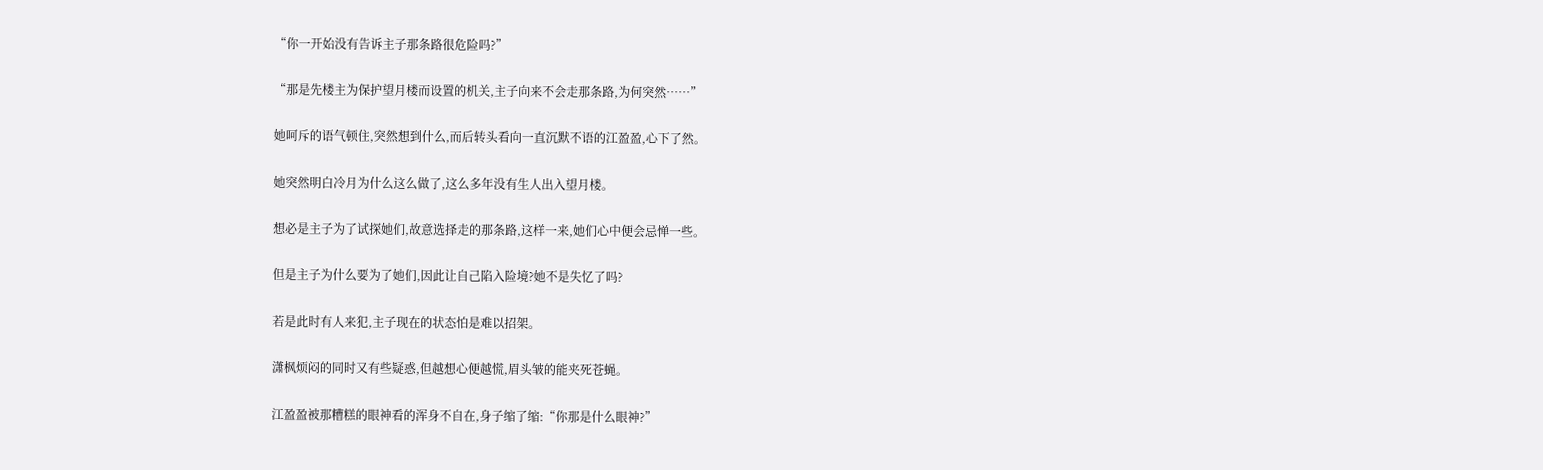“你一开始没有告诉主子那条路很危险吗?”

“那是先楼主为保护望月楼而设置的机关,主子向来不会走那条路,为何突然……”

她呵斥的语气顿住,突然想到什么,而后转头看向一直沉默不语的江盈盈,心下了然。

她突然明白冷月为什么这么做了,这么多年没有生人出入望月楼。

想必是主子为了试探她们,故意选择走的那条路,这样一来,她们心中便会忌惮一些。

但是主子为什么要为了她们,因此让自己陷入险境?她不是失忆了吗?

若是此时有人来犯,主子现在的状态怕是难以招架。

潇枫烦闷的同时又有些疑惑,但越想心便越慌,眉头皱的能夹死苍蝇。

江盈盈被那糟糕的眼神看的浑身不自在,身子缩了缩:“你那是什么眼神?”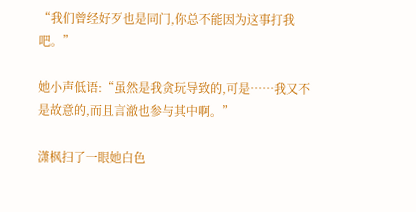“我们曾经好歹也是同门,你总不能因为这事打我吧。”

她小声低语:“虽然是我贪玩导致的,可是……我又不是故意的,而且言澈也参与其中啊。”

潇枫扫了一眼她白色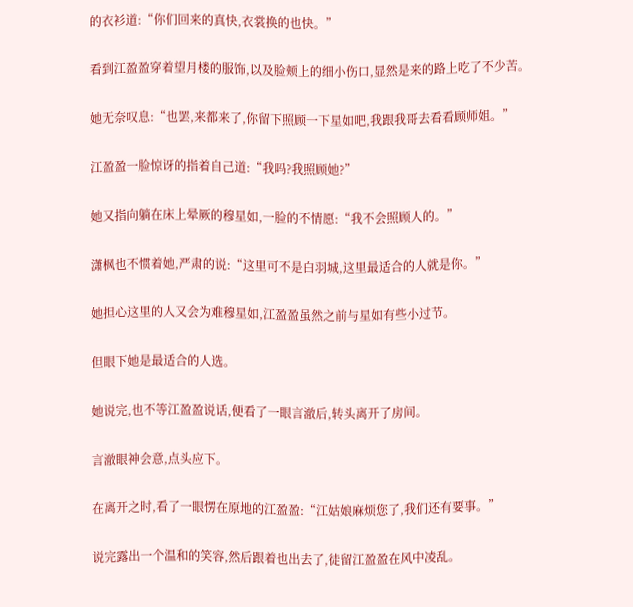的衣衫道:“你们回来的真快,衣裳换的也快。”

看到江盈盈穿着望月楼的服饰,以及脸颊上的细小伤口,显然是来的路上吃了不少苦。

她无奈叹息:“也罢,来都来了,你留下照顾一下星如吧,我跟我哥去看看顾师姐。”

江盈盈一脸惊讶的指着自己道:“我吗?我照顾她?”

她又指向躺在床上晕厥的穆星如,一脸的不情愿:“我不会照顾人的。”

潇枫也不惯着她,严肃的说:“这里可不是白羽城,这里最适合的人就是你。”

她担心这里的人又会为难穆星如,江盈盈虽然之前与星如有些小过节。

但眼下她是最适合的人选。

她说完,也不等江盈盈说话,便看了一眼言澈后,转头离开了房间。

言澈眼神会意,点头应下。

在离开之时,看了一眼愣在原地的江盈盈:“江姑娘麻烦您了,我们还有要事。”

说完露出一个温和的笑容,然后跟着也出去了,徒留江盈盈在风中凌乱。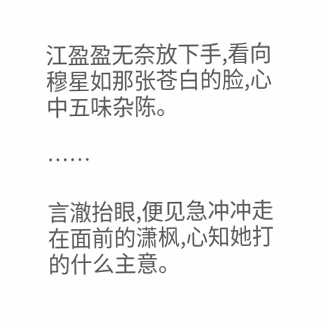江盈盈无奈放下手,看向穆星如那张苍白的脸,心中五味杂陈。

……

言澈抬眼,便见急冲冲走在面前的潇枫,心知她打的什么主意。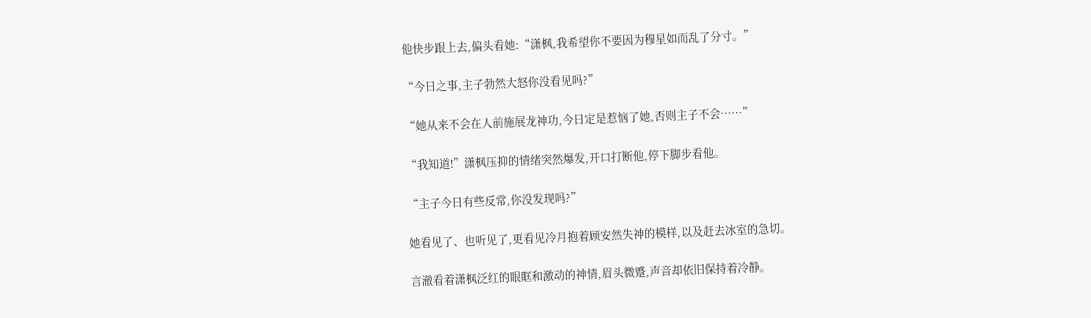他快步跟上去,偏头看她:“潇枫,我希望你不要因为穆星如而乱了分寸。”

“今日之事,主子勃然大怒你没看见吗?”

“她从来不会在人前施展龙神功,今日定是惹恼了她,否则主子不会……”

“我知道!”潇枫压抑的情绪突然爆发,开口打断他,停下脚步看他。

“主子今日有些反常,你没发现吗?”

她看见了、也听见了,更看见冷月抱着顾安然失神的模样,以及赶去冰室的急切。

言澈看着潇枫泛红的眼眶和激动的神情,眉头微蹙,声音却依旧保持着冷静。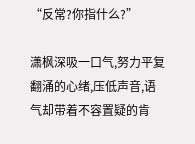“反常?你指什么?”

潇枫深吸一口气,努力平复翻涌的心绪,压低声音,语气却带着不容置疑的肯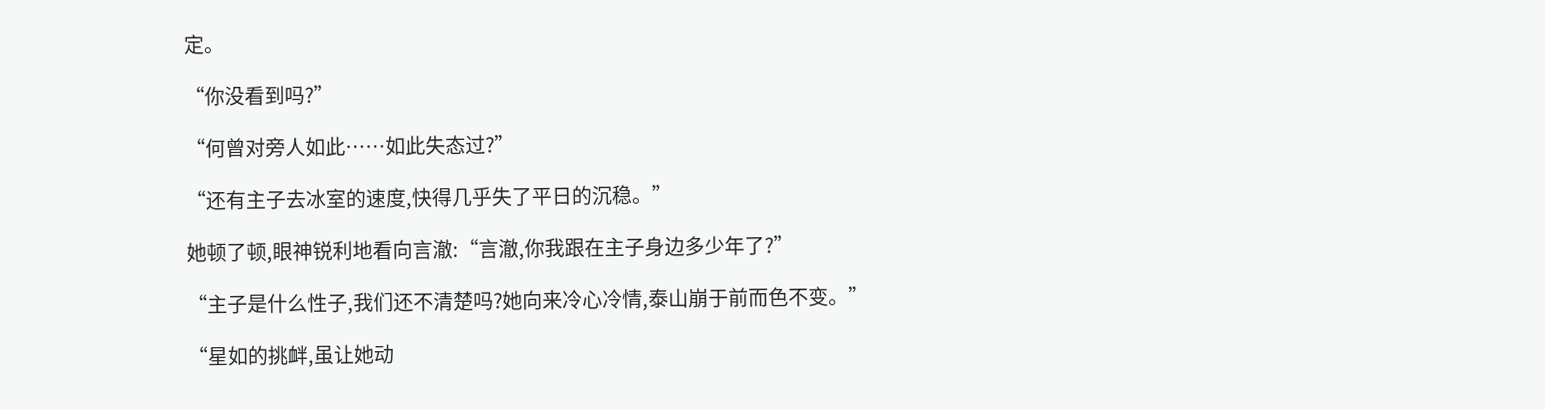定。

“你没看到吗?”

“何曾对旁人如此……如此失态过?”

“还有主子去冰室的速度,快得几乎失了平日的沉稳。”

她顿了顿,眼神锐利地看向言澈:“言澈,你我跟在主子身边多少年了?”

“主子是什么性子,我们还不清楚吗?她向来冷心冷情,泰山崩于前而色不变。”

“星如的挑衅,虽让她动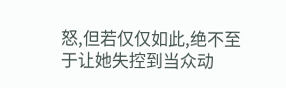怒,但若仅仅如此,绝不至于让她失控到当众动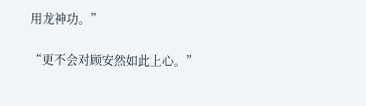用龙神功。”

“更不会对顾安然如此上心。”